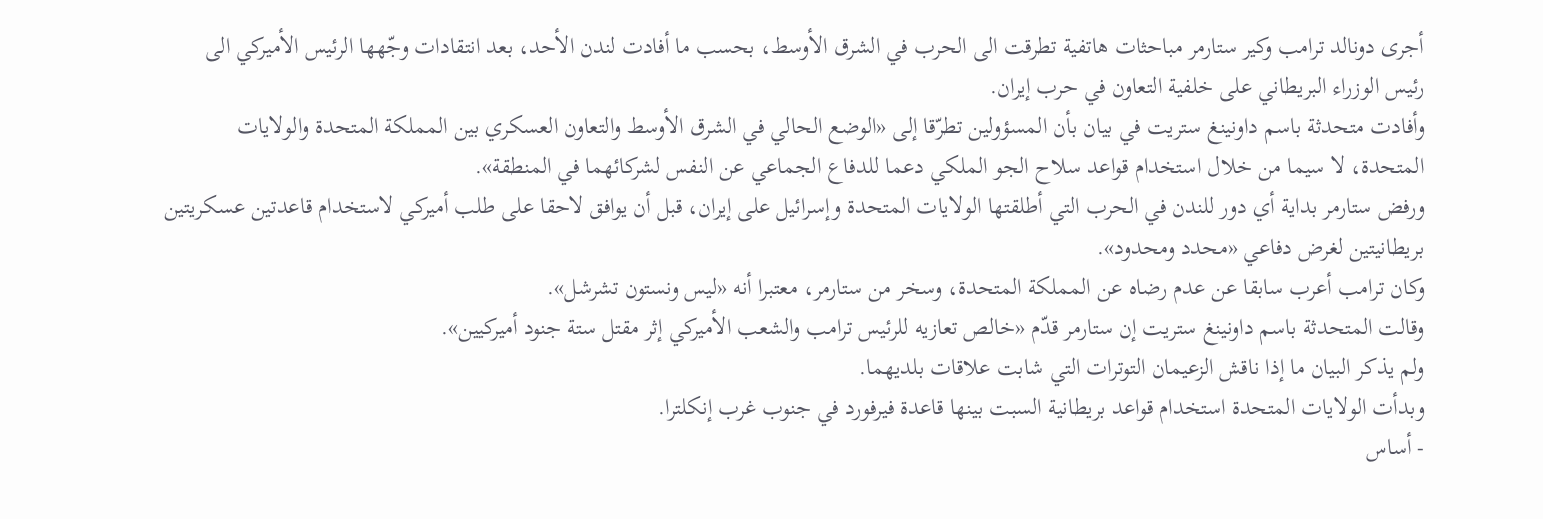أجرى دونالد ترامب وكير ستارمر مباحثات هاتفية تطرقت الى الحرب في الشرق الأوسط، بحسب ما أفادت لندن الأحد، بعد انتقادات وجّهها الرئيس الأميركي الى رئيس الوزراء البريطاني على خلفية التعاون في حرب إيران.
وأفادت متحدثة باسم داونينغ ستريت في بيان بأن المسؤولين تطرّقا إلى «الوضع الحالي في الشرق الأوسط والتعاون العسكري بين المملكة المتحدة والولايات المتحدة، لا سيما من خلال استخدام قواعد سلاح الجو الملكي دعما للدفاع الجماعي عن النفس لشركائهما في المنطقة».
ورفض ستارمر بداية أي دور للندن في الحرب التي أطلقتها الولايات المتحدة وإسرائيل على إيران، قبل أن يوافق لاحقا على طلب أميركي لاستخدام قاعدتين عسكريتين بريطانيتين لغرض دفاعي «محدد ومحدود».
وكان ترامب أعرب سابقا عن عدم رضاه عن المملكة المتحدة، وسخر من ستارمر، معتبرا أنه «ليس ونستون تشرشل».
وقالت المتحدثة باسم داونينغ ستريت إن ستارمر قدّم «خالص تعازيه للرئيس ترامب والشعب الأميركي إثر مقتل ستة جنود أميركيين».
ولم يذكر البيان ما إذا ناقش الزعيمان التوترات التي شابت علاقات بلديهما.
وبدأت الولايات المتحدة استخدام قواعد بريطانية السبت بينها قاعدة فيرفورد في جنوب غرب إنكلترا.
- أساس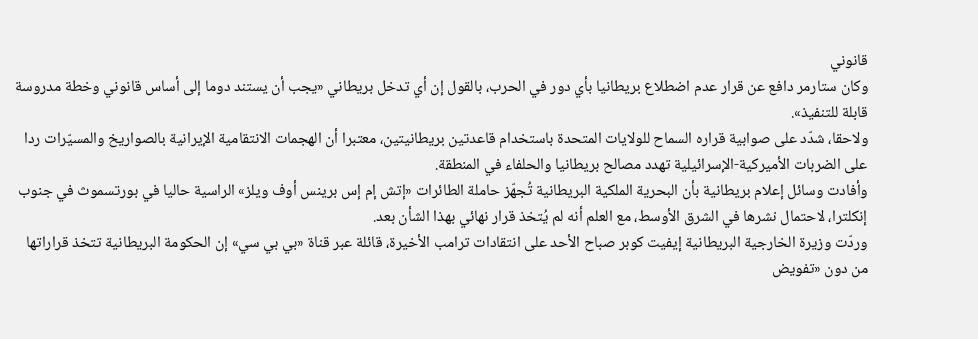قانوني
وكان ستارمر دافع عن قرار عدم اضطلاع بريطانيا بأي دور في الحرب، بالقول إن أي تدخل بريطاني «يجب أن يستند دوما إلى أساس قانوني وخطة مدروسة قابلة للتنفيذ».
ولاحقا، شدّد على صوابية قراره السماح للولايات المتحدة باستخدام قاعدتين بريطانيتين، معتبرا أن الهجمات الانتقامية الإيرانية بالصواريخ والمسيّرات ردا على الضربات الأميركية-الإسرائيلية تهدد مصالح بريطانيا والحلفاء في المنطقة.
وأفادت وسائل إعلام بريطانية بأن البحرية الملكية البريطانية تُجهّز حاملة الطائرات «إتش إم إس برينس أوف ويلز» الراسية حاليا في بورتسموث في جنوب إنكلترا، لاحتمال نشرها في الشرق الأوسط، مع العلم أنه لم يُتخذ قرار نهائي بهذا الشأن بعد.
وردّت وزيرة الخارجية البريطانية إيفيت كوبر صباح الأحد على انتقادات ترامب الأخيرة، قائلة عبر قناة «بي بي سي» إن الحكومة البريطانية تتخذ قراراتها من دون «تفويض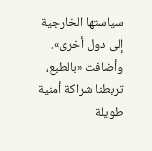سياستها الخارجية إلى دول أخرى».
وأضافت «بالطبع، تربطنا شراكة أمنية طويلة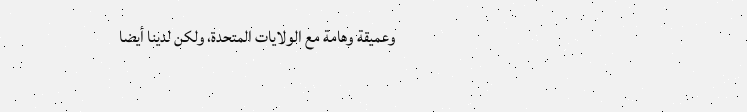وعميقة وهامة مع الولايات المتحدة، ولكن لدينا أيضا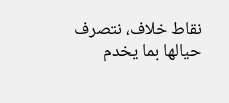نقاط خلاف، نتصرف حيالها بما يخدم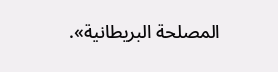المصلحة البريطانية».